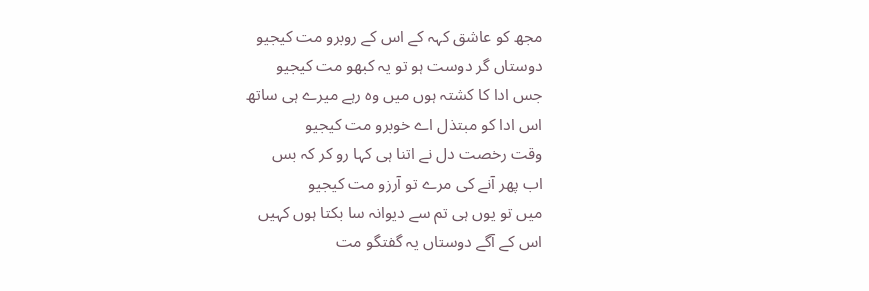مجھ کو عاشق کہہ کے اس کے روبرو مت کیجیو
دوستاں گر دوست ہو تو یہ کبھو مت کیجیو
جس ادا کا کشتہ ہوں میں وہ رہے میرے ہی ساتھ
اس ادا کو مبتذل اے خوبرو مت کیجیو
وقت رخصت دل نے اتنا ہی کہا رو کر کہ بس
اب پھر آنے کی مرے تو آرزو مت کیجیو
میں تو یوں ہی تم سے دیوانہ سا بکتا ہوں کہیں
اس کے آگے دوستاں یہ گفتگو مت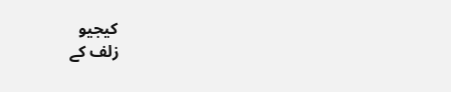کیجیو
زلف کے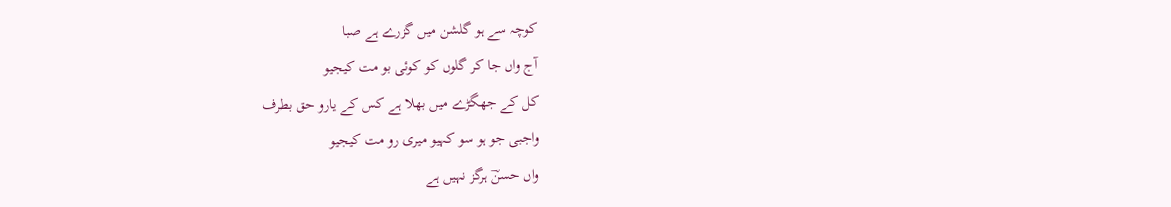کوچہ سے ہو گلشن میں گزرے ہے صبا
آج واں جا کر گلوں کو کوئی بو مت کیجیو
کل کے جھگڑے میں بھلا ہے کس کے یارو حق بطرف
واجبی جو ہو سو کہیو میری رو مت کیجیو
واں حسنؔ ہرگز نہیں ہے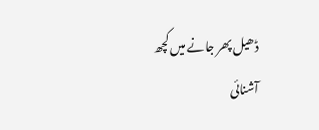ڈھیل پھر جانے میں کچھ
آشنائی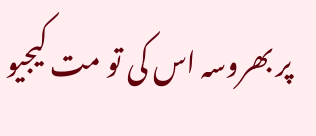پر بھروسہ اس کی تو مت کیجیو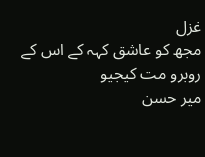غزل
مجھ کو عاشق کہہ کے اس کے روبرو مت کیجیو
میر حسن